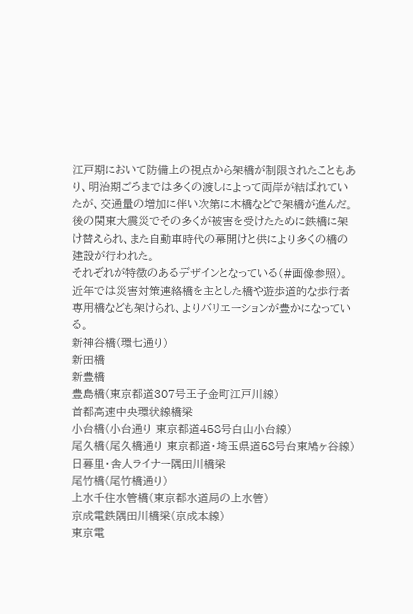江戸期において防備上の視点から架橋が制限されたこともあり、明治期ごろまでは多くの渡しによって両岸が結ばれていたが、交通量の増加に伴い次第に木橋などで架橋が進んだ。後の関東大震災でその多くが被害を受けたために鉄橋に架け替えられ、また自動車時代の幕開けと供により多くの橋の建設が行われた。
それぞれが特徴のあるデザインとなっている(#画像参照)。近年では災害対策連絡橋を主とした橋や遊歩道的な歩行者専用橋なども架けられ、よりバリエーションが豊かになっている。
新神谷橋(環七通り)
新田橋
新豊橋
豊島橋(東京都道307号王子金町江戸川線)
首都高速中央環状線橋梁
小台橋(小台通り 東京都道458号白山小台線)
尾久橋(尾久橋通り 東京都道・埼玉県道58号台東鳩ヶ谷線)
日暮里・舎人ライナー隅田川橋梁
尾竹橋(尾竹橋通り)
上水千住水管橋(東京都水道局の上水管)
京成電鉄隅田川橋梁(京成本線)
東京電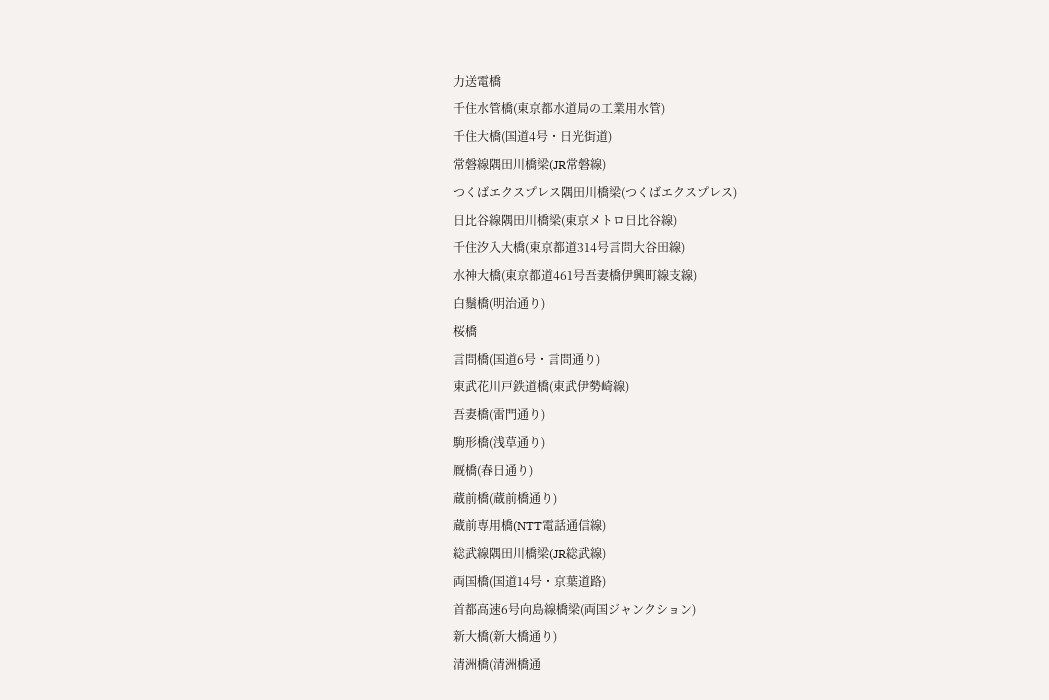力送電橋
千住水管橋(東京都水道局の工業用水管)
千住大橋(国道4号・日光街道)
常磐線隅田川橋梁(JR常磐線)
つくばエクスプレス隅田川橋梁(つくばエクスプレス)
日比谷線隅田川橋梁(東京メトロ日比谷線)
千住汐入大橋(東京都道314号言問大谷田線)
水神大橋(東京都道461号吾妻橋伊興町線支線)
白鬚橋(明治通り)
桜橋
言問橋(国道6号・言問通り)
東武花川戸鉄道橋(東武伊勢崎線)
吾妻橋(雷門通り)
駒形橋(浅草通り)
厩橋(春日通り)
蔵前橋(蔵前橋通り)
蔵前専用橋(NTT電話通信線)
総武線隅田川橋梁(JR総武線)
両国橋(国道14号・京葉道路)
首都高速6号向島線橋梁(両国ジャンクション)
新大橋(新大橋通り)
清洲橋(清洲橋通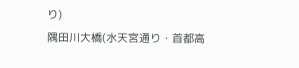り)
隅田川大橋(水天宮通り・首都高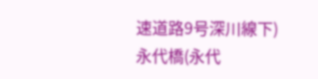速道路9号深川線下)
永代橋(永代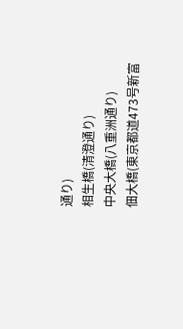通り)
相生橋(清澄通り)
中央大橋(八重洲通り)
佃大橋(東京都道473号新富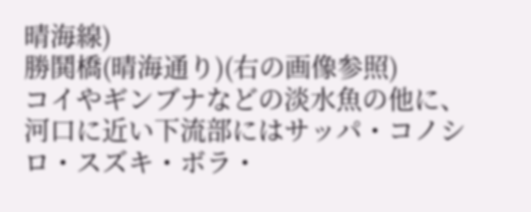晴海線)
勝鬨橋(晴海通り)(右の画像参照)
コイやギンブナなどの淡水魚の他に、河口に近い下流部にはサッパ・コノシロ・スズキ・ボラ・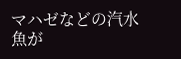マハゼなどの汽水魚が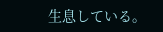生息している。